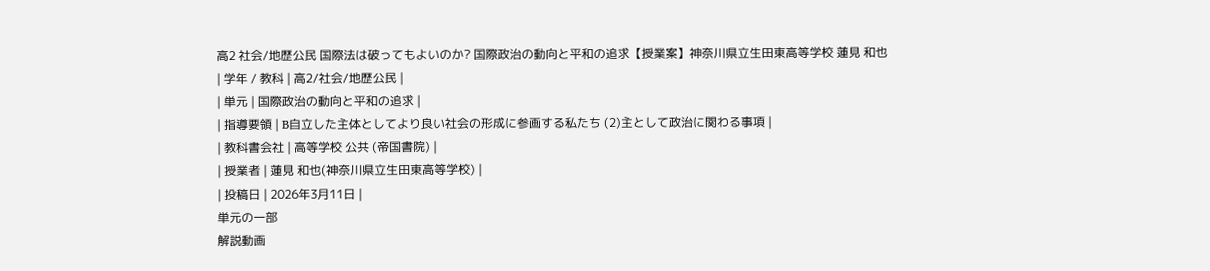高2 社会/地歴公民 国際法は破ってもよいのか? 国際政治の動向と平和の追求【授業案】神奈川県立生田東高等学校 蓮見 和也
| 学年 / 教科 | 高2/社会/地歴公民 |
| 単元 | 国際政治の動向と平和の追求 |
| 指導要領 | B自立した主体としてより良い社会の形成に参画する私たち (2)主として政治に関わる事項 |
| 教科書会社 | 高等学校 公共 (帝国書院) |
| 授業者 | 蓮見 和也(神奈川県立生田東高等学校) |
| 投稿日 | 2026年3月11日 |
単元の一部
解説動画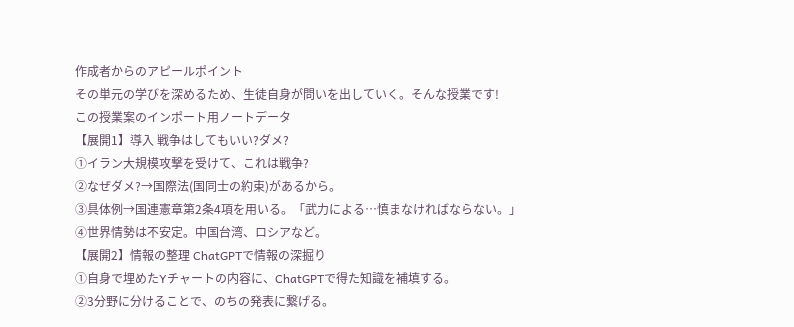作成者からのアピールポイント
その単元の学びを深めるため、生徒自身が問いを出していく。そんな授業です!
この授業案のインポート用ノートデータ
【展開1】導入 戦争はしてもいい?ダメ?
①イラン大規模攻撃を受けて、これは戦争?
②なぜダメ?→国際法(国同士の約束)があるから。
③具体例→国連憲章第2条4項を用いる。「武力による…慎まなければならない。」
④世界情勢は不安定。中国台湾、ロシアなど。
【展開2】情報の整理 ChatGPTで情報の深掘り
①自身で埋めたYチャートの内容に、ChatGPTで得た知識を補填する。
②3分野に分けることで、のちの発表に繋げる。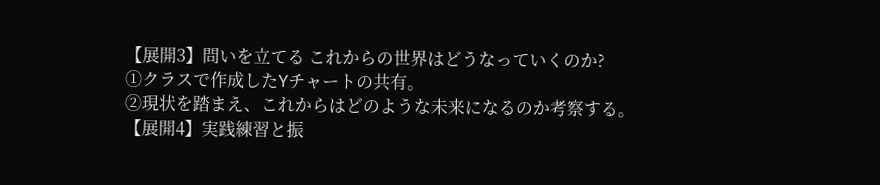【展開3】問いを立てる これからの世界はどうなっていくのか?
①クラスで作成したYチャートの共有。
②現状を踏まえ、これからはどのような未来になるのか考察する。
【展開4】実践練習と振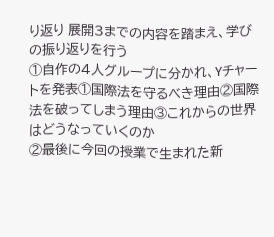り返り 展開3までの内容を踏まえ、学びの振り返りを行う
①自作の4人グループに分かれ、Yチャートを発表①国際法を守るべき理由②国際法を破ってしまう理由③これからの世界はどうなっていくのか
②最後に今回の授業で生まれた新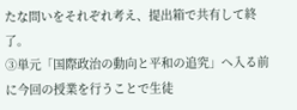たな問いをそれぞれ考え、提出箱で共有して終了。
③単元「国際政治の動向と平和の追究」へ入る前に今回の授業を行うことで生徒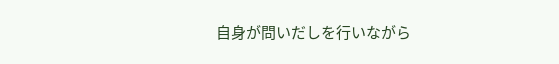自身が問いだしを行いながら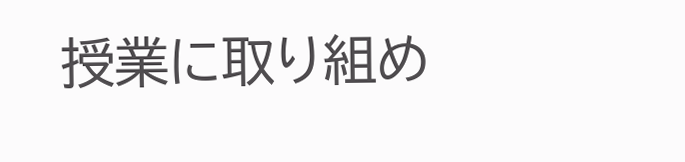授業に取り組め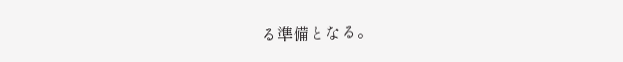る準備となる。